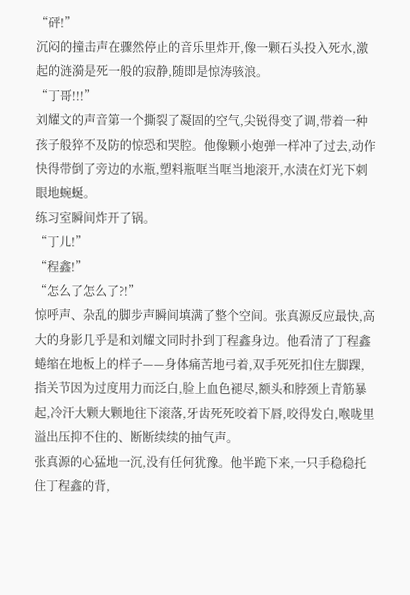“砰!”
沉闷的撞击声在骤然停止的音乐里炸开,像一颗石头投入死水,激起的涟漪是死一般的寂静,随即是惊涛骇浪。
“丁哥!!!”
刘耀文的声音第一个撕裂了凝固的空气,尖锐得变了调,带着一种孩子般猝不及防的惊恐和哭腔。他像颗小炮弹一样冲了过去,动作快得带倒了旁边的水瓶,塑料瓶哐当哐当地滚开,水渍在灯光下刺眼地蜿蜒。
练习室瞬间炸开了锅。
“丁儿!”
“程鑫!”
“怎么了怎么了?!”
惊呼声、杂乱的脚步声瞬间填满了整个空间。张真源反应最快,高大的身影几乎是和刘耀文同时扑到丁程鑫身边。他看清了丁程鑫蜷缩在地板上的样子——身体痛苦地弓着,双手死死扣住左脚踝,指关节因为过度用力而泛白,脸上血色褪尽,额头和脖颈上青筋暴起,冷汗大颗大颗地往下滚落,牙齿死死咬着下唇,咬得发白,喉咙里溢出压抑不住的、断断续续的抽气声。
张真源的心猛地一沉,没有任何犹豫。他半跪下来,一只手稳稳托住丁程鑫的背,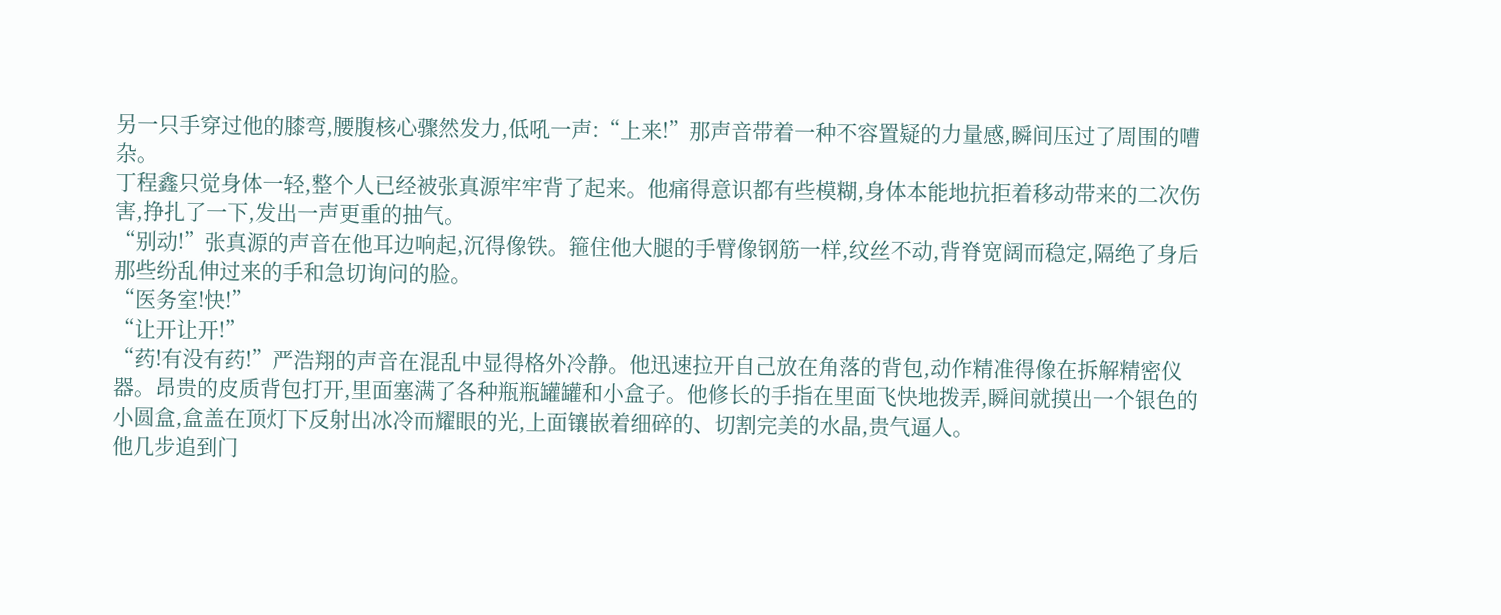另一只手穿过他的膝弯,腰腹核心骤然发力,低吼一声:“上来!”那声音带着一种不容置疑的力量感,瞬间压过了周围的嘈杂。
丁程鑫只觉身体一轻,整个人已经被张真源牢牢背了起来。他痛得意识都有些模糊,身体本能地抗拒着移动带来的二次伤害,挣扎了一下,发出一声更重的抽气。
“别动!”张真源的声音在他耳边响起,沉得像铁。箍住他大腿的手臂像钢筋一样,纹丝不动,背脊宽阔而稳定,隔绝了身后那些纷乱伸过来的手和急切询问的脸。
“医务室!快!”
“让开让开!”
“药!有没有药!”严浩翔的声音在混乱中显得格外冷静。他迅速拉开自己放在角落的背包,动作精准得像在拆解精密仪器。昂贵的皮质背包打开,里面塞满了各种瓶瓶罐罐和小盒子。他修长的手指在里面飞快地拨弄,瞬间就摸出一个银色的小圆盒,盒盖在顶灯下反射出冰冷而耀眼的光,上面镶嵌着细碎的、切割完美的水晶,贵气逼人。
他几步追到门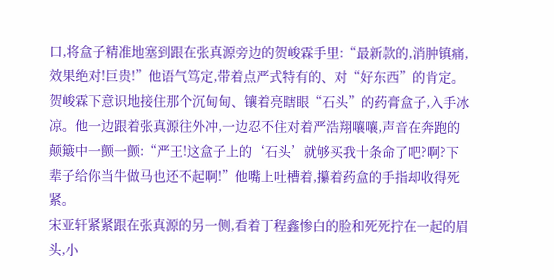口,将盒子精准地塞到跟在张真源旁边的贺峻霖手里:“最新款的,消肿镇痛,效果绝对!巨贵!”他语气笃定,带着点严式特有的、对“好东西”的肯定。
贺峻霖下意识地接住那个沉甸甸、镶着亮瞎眼“石头”的药膏盒子,入手冰凉。他一边跟着张真源往外冲,一边忍不住对着严浩翔嚷嚷,声音在奔跑的颠簸中一颤一颤:“严王!这盒子上的‘石头’就够买我十条命了吧?啊?下辈子给你当牛做马也还不起啊!”他嘴上吐槽着,攥着药盒的手指却收得死紧。
宋亚轩紧紧跟在张真源的另一侧,看着丁程鑫惨白的脸和死死拧在一起的眉头,小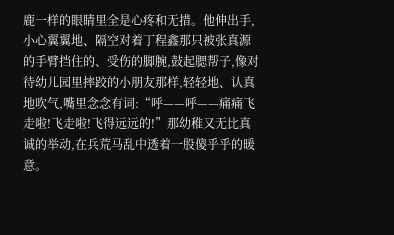鹿一样的眼睛里全是心疼和无措。他伸出手,小心翼翼地、隔空对着丁程鑫那只被张真源的手臂挡住的、受伤的脚腕,鼓起腮帮子,像对待幼儿园里摔跤的小朋友那样,轻轻地、认真地吹气,嘴里念念有词:“呼——呼——痛痛飞走啦!飞走啦!飞得远远的!”那幼稚又无比真诚的举动,在兵荒马乱中透着一股傻乎乎的暖意。